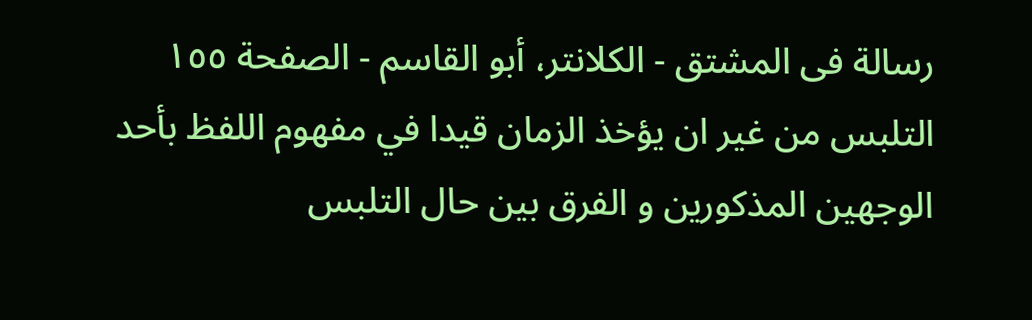رسالة فی المشتق - الکلانتر، أبو القاسم - الصفحة ١٥٥
التلبس من غير ان يؤخذ الزمان قيدا في مفهوم اللفظ بأحد الوجهين المذكورين و الفرق بين حال التلبس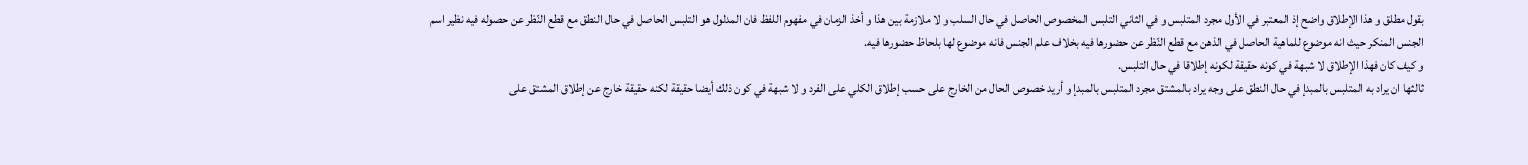بقول مطلق و هذا الإطلاق واضح إذ المعتبر في الأول مجرد المتلبس و في الثاني التلبس المخصوص الحاصل في حال السلب و لا ملازمة بين هذا و أخذ الزمان في مفهوم اللفظ فان المدلول هو التلبس الحاصل في حال النطق مع قطع النّظر عن حصوله فيه نظير اسم الجنس المنكر حيث انه موضوع للماهية الحاصل في الذهن مع قطع النّظر عن حضورها فيه بخلاف علم الجنس فانه موضوع لها بلحاظ حضورها فيه.
و كيف كان فهذا الإطلاق لا شبهة في كونه حقيقة لكونه إطلاقا في حال التلبس.
ثالثها ان يراد به المتلبس بالمبدإ في حال النطق على وجه يراد بالمشتق مجرد المتلبس بالمبدإ و أريد خصوص الحال من الخارج على حسب إطلاق الكلي على الفرد و لا شبهة في كون ذلك أيضا حقيقة لكنه حقيقة خارج عن إطلاق المشتق على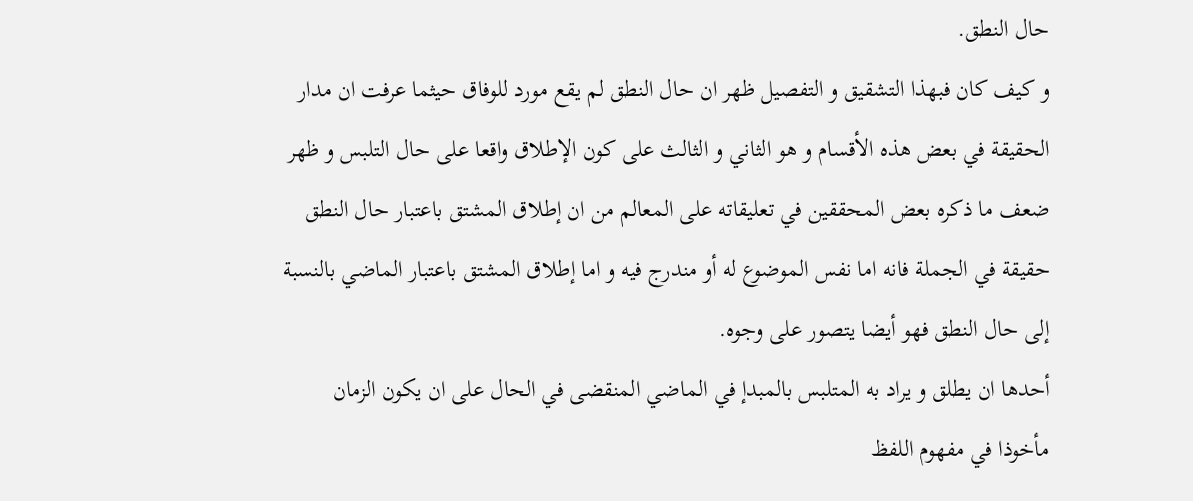حال النطق.
و كيف كان فبهذا التشقيق و التفصيل ظهر ان حال النطق لم يقع مورد للوفاق حيثما عرفت ان مدار الحقيقة في بعض هذه الأقسام و هو الثاني و الثالث على كون الإطلاق واقعا على حال التلبس و ظهر ضعف ما ذكره بعض المحققين في تعليقاته على المعالم من ان إطلاق المشتق باعتبار حال النطق حقيقة في الجملة فانه اما نفس الموضوع له أو مندرج فيه و اما إطلاق المشتق باعتبار الماضي بالنسبة إلى حال النطق فهو أيضا يتصور على وجوه.
أحدها ان يطلق و يراد به المتلبس بالمبدإ في الماضي المنقضى في الحال على ان يكون الزمان مأخوذا في مفهوم اللفظ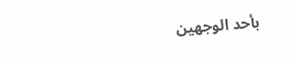بأحد الوجهين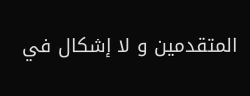المتقدمين و لا إشكال في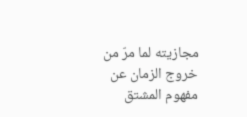مجازيته لما مرّ من خروج الزمان عن مفهوم المشتق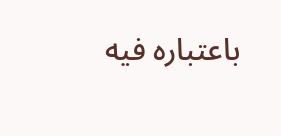باعتباره فيه